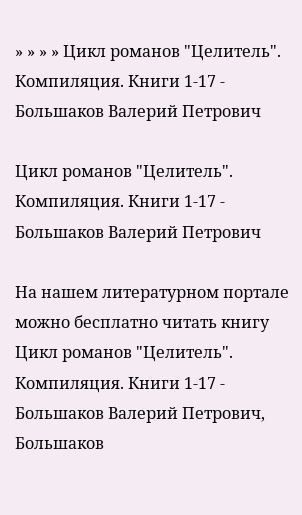» » » » Цикл романов "Целитель". Компиляция. Книги 1-17 - Большаков Валерий Петрович

Цикл романов "Целитель". Компиляция. Книги 1-17 - Большаков Валерий Петрович

На нашем литературном портале можно бесплатно читать книгу Цикл романов "Целитель". Компиляция. Книги 1-17 - Большаков Валерий Петрович, Большаков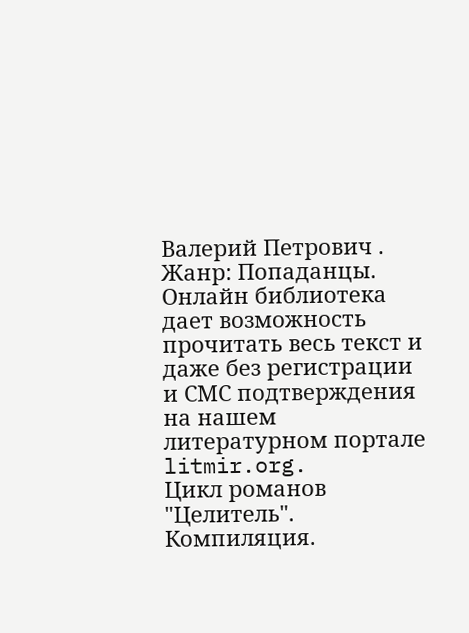Валерий Петрович . Жанр: Попаданцы. Онлайн библиотека дает возможность прочитать весь текст и даже без регистрации и СМС подтверждения на нашем литературном портале litmir.org.
Цикл романов "Целитель". Компиляция.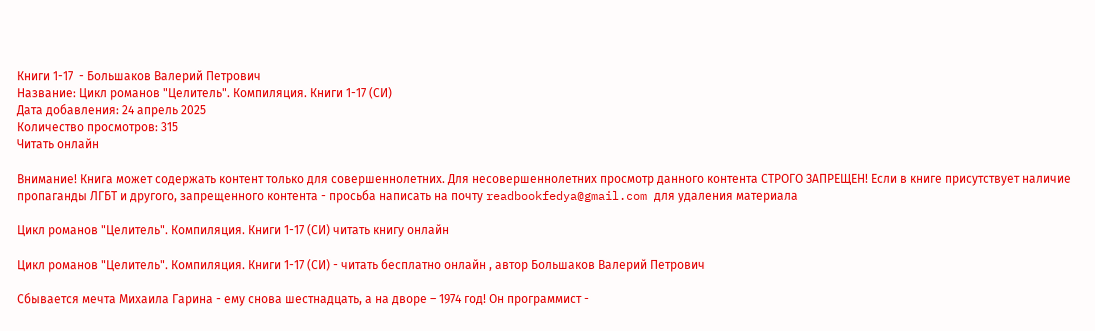Книги 1-17  - Большаков Валерий Петрович
Название: Цикл романов "Целитель". Компиляция. Книги 1-17 (СИ)
Дата добавления: 24 апрель 2025
Количество просмотров: 315
Читать онлайн

Внимание! Книга может содержать контент только для совершеннолетних. Для несовершеннолетних просмотр данного контента СТРОГО ЗАПРЕЩЕН! Если в книге присутствует наличие пропаганды ЛГБТ и другого, запрещенного контента - просьба написать на почту readbookfedya@gmail.com для удаления материала

Цикл романов "Целитель". Компиляция. Книги 1-17 (СИ) читать книгу онлайн

Цикл романов "Целитель". Компиляция. Книги 1-17 (СИ) - читать бесплатно онлайн , автор Большаков Валерий Петрович

Сбывается мечта Михаила Гарина - ему снова шестнадцать, а на дворе – 1974 год! Он программист -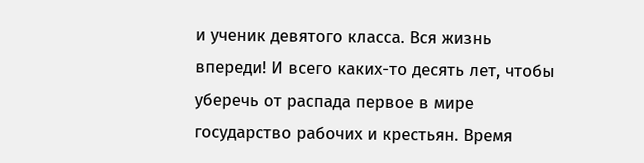и ученик девятого класса. Вся жизнь впереди! И всего каких-то десять лет, чтобы уберечь от распада первое в мире государство рабочих и крестьян. Время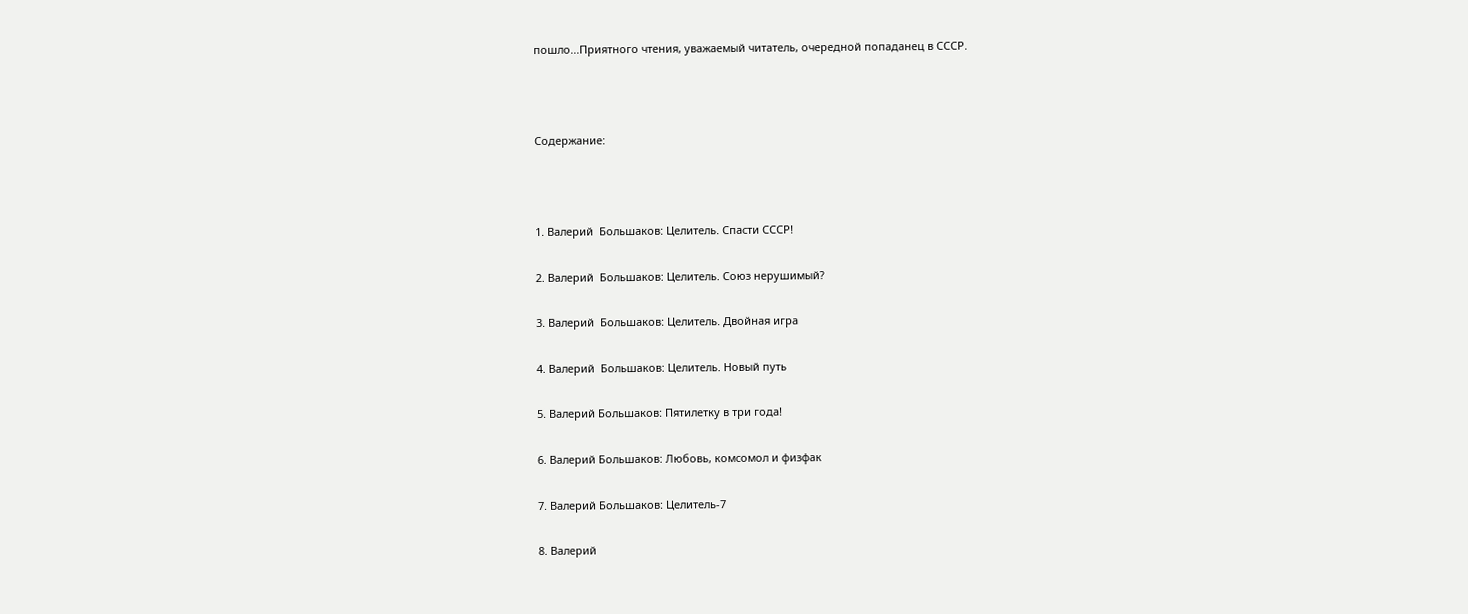пошло...Приятного чтения, уважаемый читатель, очередной попаданец в СССР.



Содержание:



1. Валерий  Большаков: Целитель. Спасти СССР!

2. Валерий  Большаков: Целитель. Союз нерушимый?

3. Валерий  Большаков: Целитель. Двойная игра

4. Валерий  Большаков: Целитель. Новый путь

5. Валерий Большаков: Пятилетку в три года!

6. Валерий Большаков: Любовь, комсомол и физфак

7. Валерий Большаков: Целитель-7

8. Валерий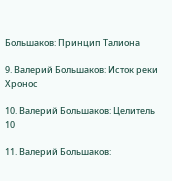Большаков: Принцип Талиона

9. Валерий Большаков: Исток реки Хронос

10. Валерий Большаков: Целитель 10

11. Валерий Большаков: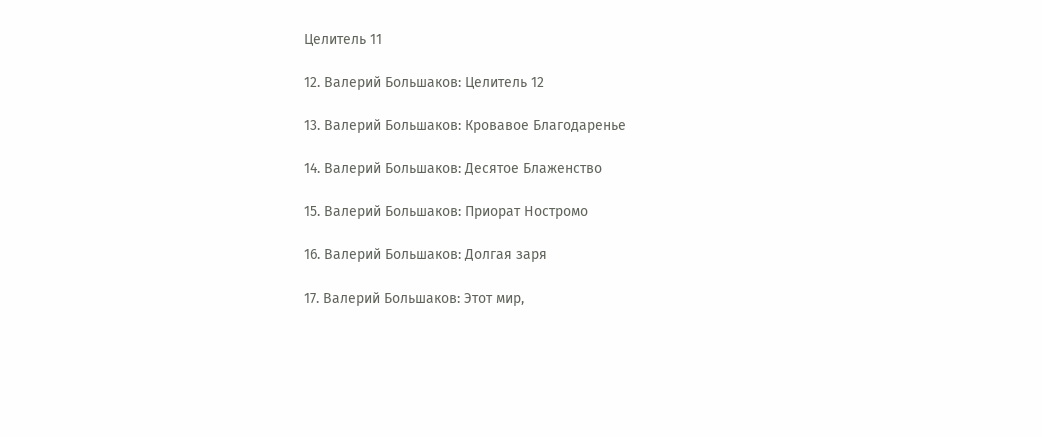Целитель 11

12. Валерий Большаков: Целитель 12

13. Валерий Большаков: Кровавое Благодаренье

14. Валерий Большаков: Десятое Блаженство

15. Валерий Большаков: Приорат Ностромо

16. Валерий Большаков: Долгая заря

17. Валерий Большаков: Этот мир,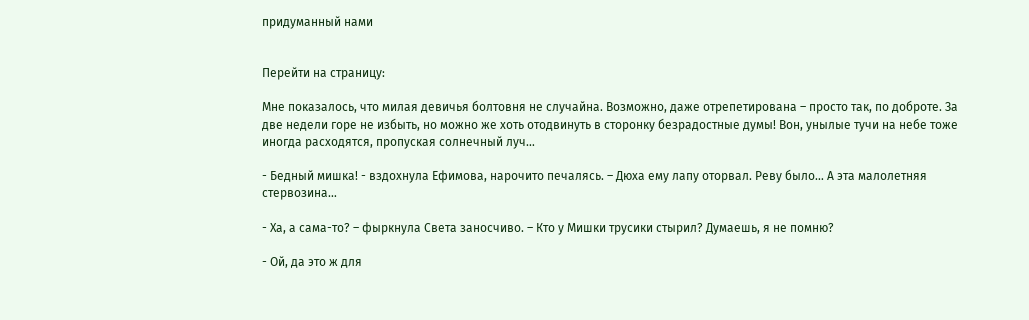придуманный нами


Перейти на страницу:

Мне показалось, что милая девичья болтовня не случайна. Возможно, даже отрепетирована – просто так, по доброте. За две недели горе не избыть, но можно же хоть отодвинуть в сторонку безрадостные думы! Вон, унылые тучи на небе тоже иногда расходятся, пропуская солнечный луч…

- Бедный мишка! - вздохнула Ефимова, нарочито печалясь. – Дюха ему лапу оторвал. Реву было… А эта малолетняя стервозина…

- Ха, а сама-то? – фыркнула Света заносчиво. – Кто у Мишки трусики стырил? Думаешь, я не помню?

- Ой, да это ж для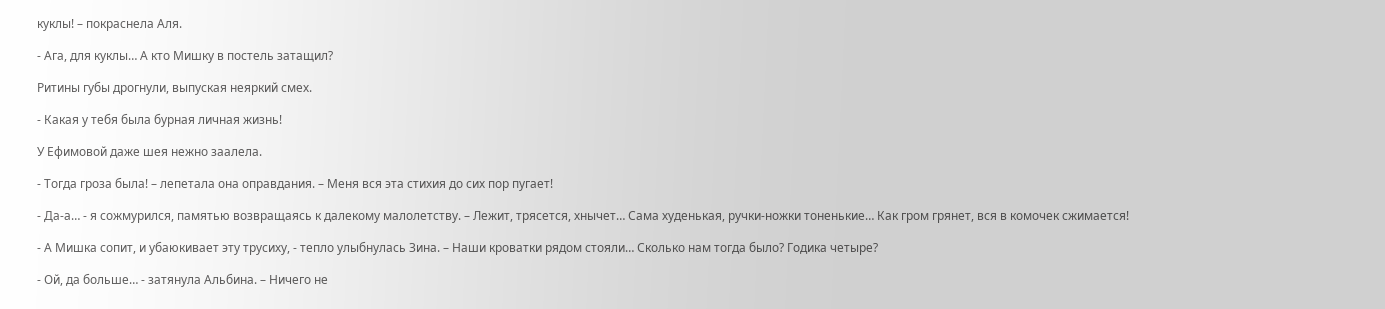куклы! – покраснела Аля.

- Ага, для куклы… А кто Мишку в постель затащил?

Ритины губы дрогнули, выпуская неяркий смех.

- Какая у тебя была бурная личная жизнь!

У Ефимовой даже шея нежно заалела.

- Тогда гроза была! – лепетала она оправдания. – Меня вся эта стихия до сих пор пугает!

- Да-а… - я сожмурился, памятью возвращаясь к далекому малолетству. – Лежит, трясется, хнычет… Сама худенькая, ручки-ножки тоненькие… Как гром грянет, вся в комочек сжимается!

- А Мишка сопит, и убаюкивает эту трусиху, - тепло улыбнулась Зина. – Наши кроватки рядом стояли… Сколько нам тогда было? Годика четыре?

- Ой, да больше… - затянула Альбина. – Ничего не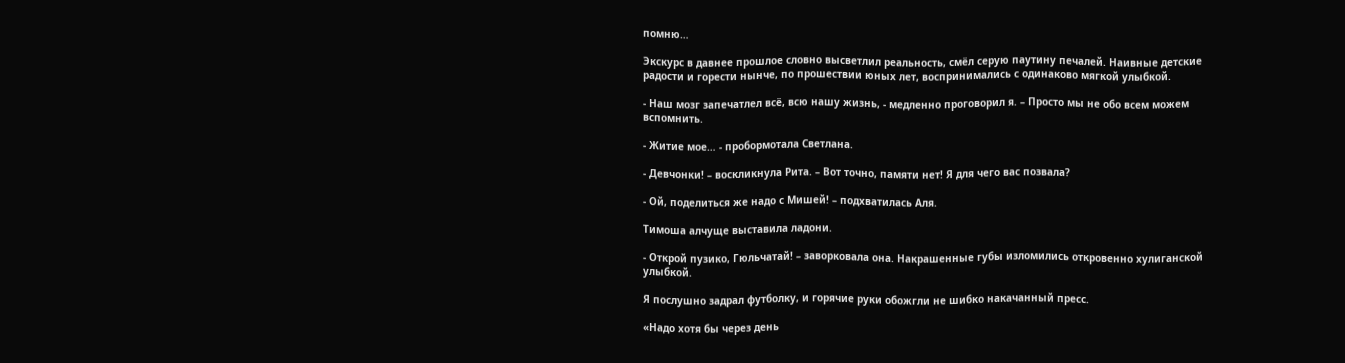помню…

Экскурс в давнее прошлое словно высветлил реальность, смёл серую паутину печалей. Наивные детские радости и горести нынче, по прошествии юных лет, воспринимались с одинаково мягкой улыбкой.

- Наш мозг запечатлел всё, всю нашу жизнь, - медленно проговорил я. – Просто мы не обо всем можем вспомнить.

- Житие мое… - пробормотала Светлана.

- Девчонки! – воскликнула Рита. – Вот точно, памяти нет! Я для чего вас позвала?

- Ой, поделиться же надо с Мишей! – подхватилась Аля.

Тимоша алчуще выставила ладони.

- Открой пузико, Гюльчатай! – заворковала она. Накрашенные губы изломились откровенно хулиганской улыбкой.

Я послушно задрал футболку, и горячие руки обожгли не шибко накачанный пресс.

«Надо хотя бы через день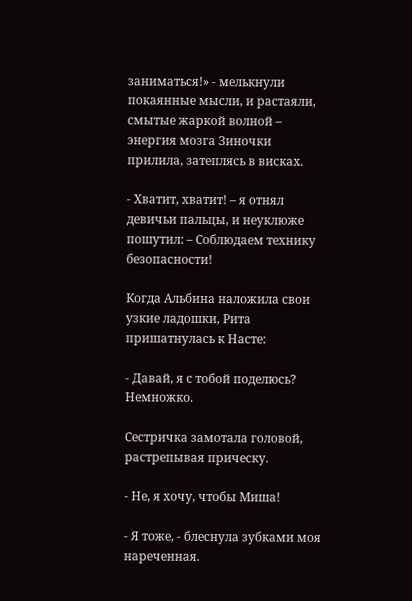заниматься!» - мелькнули покаянные мысли, и растаяли, смытые жаркой волной – энергия мозга Зиночки прилила, затеплясь в висках.

- Хватит, хватит! – я отнял девичьи пальцы, и неуклюже пошутил: – Соблюдаем технику безопасности!

Когда Альбина наложила свои узкие ладошки, Рита пришатнулась к Насте:

- Давай, я с тобой поделюсь? Немножко.

Сестричка замотала головой, растрепывая прическу.

- Не, я хочу, чтобы Миша!

- Я тоже, - блеснула зубками моя нареченная.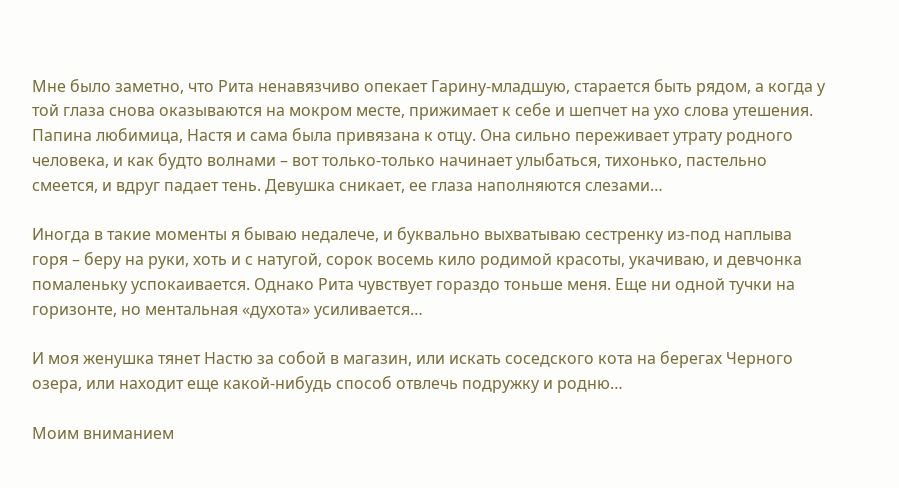Мне было заметно, что Рита ненавязчиво опекает Гарину-младшую, старается быть рядом, а когда у той глаза снова оказываются на мокром месте, прижимает к себе и шепчет на ухо слова утешения. Папина любимица, Настя и сама была привязана к отцу. Она сильно переживает утрату родного человека, и как будто волнами – вот только-только начинает улыбаться, тихонько, пастельно смеется, и вдруг падает тень. Девушка сникает, ее глаза наполняются слезами…

Иногда в такие моменты я бываю недалече, и буквально выхватываю сестренку из-под наплыва горя – беру на руки, хоть и с натугой, сорок восемь кило родимой красоты, укачиваю, и девчонка помаленьку успокаивается. Однако Рита чувствует гораздо тоньше меня. Еще ни одной тучки на горизонте, но ментальная «духота» усиливается…

И моя женушка тянет Настю за собой в магазин, или искать соседского кота на берегах Черного озера, или находит еще какой-нибудь способ отвлечь подружку и родню…

Моим вниманием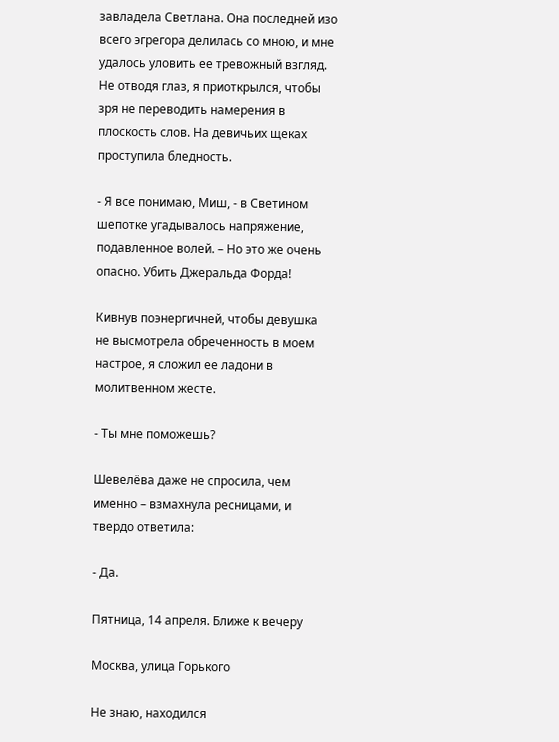завладела Светлана. Она последней изо всего эгрегора делилась со мною, и мне удалось уловить ее тревожный взгляд. Не отводя глаз, я приоткрылся, чтобы зря не переводить намерения в плоскость слов. На девичьих щеках проступила бледность.

- Я все понимаю, Миш, - в Светином шепотке угадывалось напряжение, подавленное волей. – Но это же очень опасно. Убить Джеральда Форда!

Кивнув поэнергичней, чтобы девушка не высмотрела обреченность в моем настрое, я сложил ее ладони в молитвенном жесте.

- Ты мне поможешь?

Шевелёва даже не спросила, чем именно – взмахнула ресницами, и твердо ответила:

- Да.

Пятница, 14 апреля. Ближе к вечеру

Москва, улица Горького

Не знаю, находился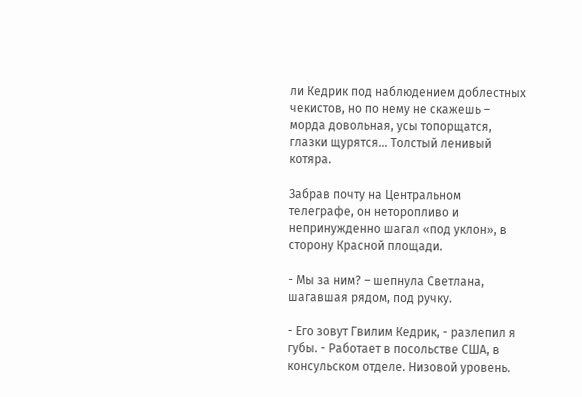ли Кедрик под наблюдением доблестных чекистов, но по нему не скажешь – морда довольная, усы топорщатся, глазки щурятся… Толстый ленивый котяра.

Забрав почту на Центральном телеграфе, он неторопливо и непринужденно шагал «под уклон», в сторону Красной площади.

- Мы за ним? – шепнула Светлана, шагавшая рядом, под ручку.

- Его зовут Гвилим Кедрик, - разлепил я губы. - Работает в посольстве США, в консульском отделе. Низовой уровень.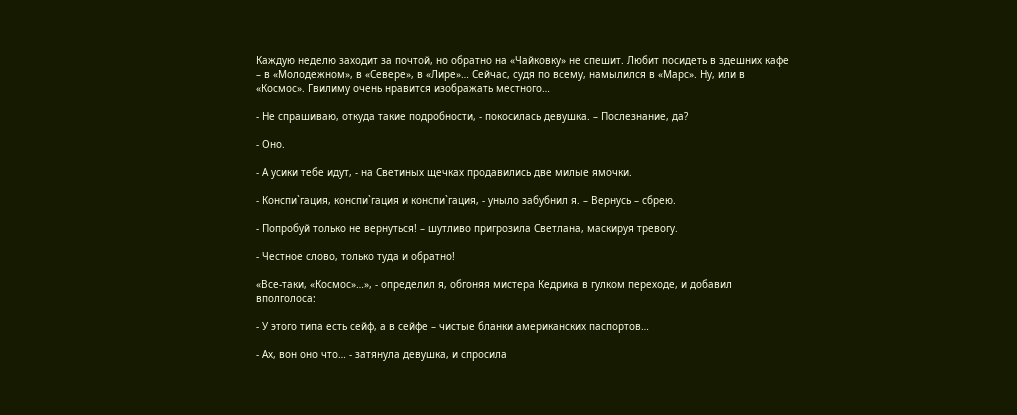Каждую неделю заходит за почтой, но обратно на «Чайковку» не спешит. Любит посидеть в здешних кафе – в «Молодежном», в «Севере», в «Лире»… Сейчас, судя по всему, намылился в «Марс». Ну, или в «Космос». Гвилиму очень нравится изображать местного…

- Не спрашиваю, откуда такие подробности, - покосилась девушка. – Послезнание, да?

- Оно.

- А усики тебе идут, - на Светиных щечках продавились две милые ямочки.

- Конспи`гация, конспи`гация и конспи`гация, - уныло забубнил я. – Вернусь – сбрею.

- Попробуй только не вернуться! – шутливо пригрозила Светлана, маскируя тревогу.

- Честное слово, только туда и обратно!

«Все-таки, «Космос»…», - определил я, обгоняя мистера Кедрика в гулком переходе, и добавил вполголоса:

- У этого типа есть сейф, а в сейфе – чистые бланки американских паспортов…

- Ах, вон оно что… - затянула девушка, и спросила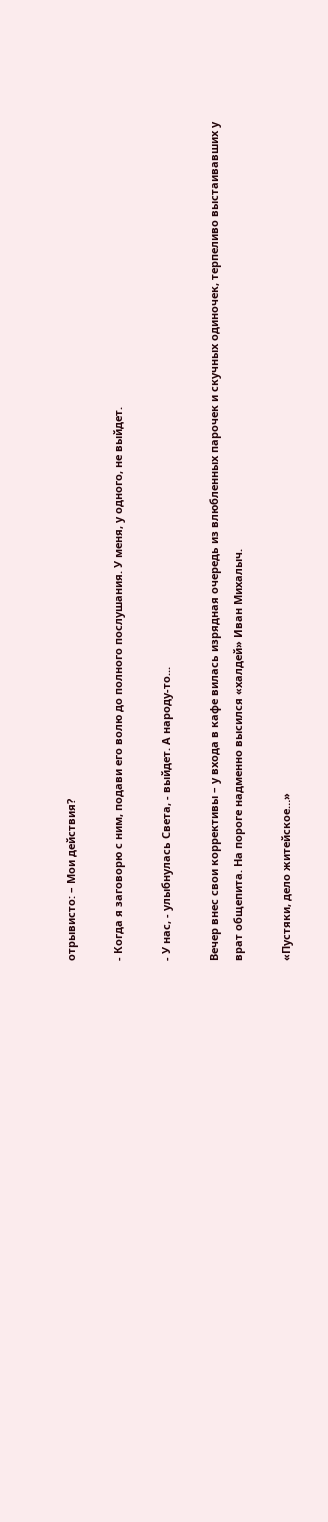отрывисто: – Мои действия?

- Когда я заговорю с ним, подави его волю до полного послушания. У меня, у одного, не выйдет.

- У нас, - улыбнулась Света, - выйдет. А народу-то...

Вечер внес свои коррективы – у входа в кафе вилась изрядная очередь из влюбленных парочек и скучных одиночек, терпеливо выстаивавших у врат общепита. На пороге надменно высился «халдей» Иван Михалыч.

«Пустяки, дело житейское…»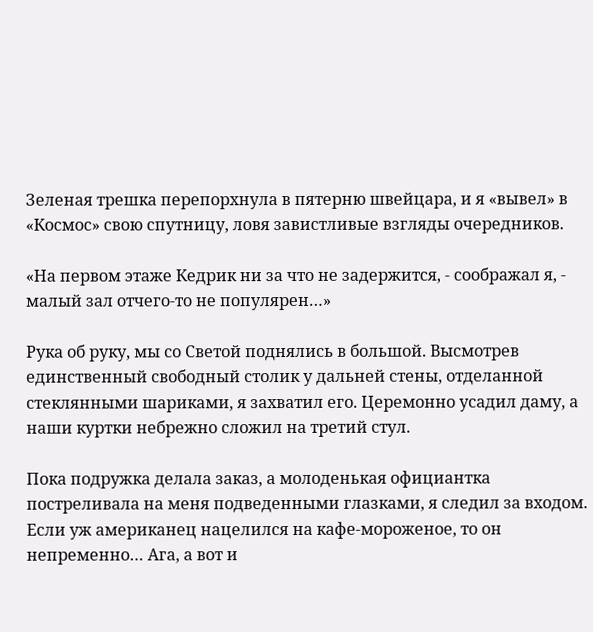Зеленая трешка перепорхнула в пятерню швейцара, и я «вывел» в «Космос» свою спутницу, ловя завистливые взгляды очередников.

«На первом этаже Кедрик ни за что не задержится, - соображал я, - малый зал отчего-то не популярен…»

Рука об руку, мы со Светой поднялись в большой. Высмотрев единственный свободный столик у дальней стены, отделанной стеклянными шариками, я захватил его. Церемонно усадил даму, а наши куртки небрежно сложил на третий стул.

Пока подружка делала заказ, а молоденькая официантка постреливала на меня подведенными глазками, я следил за входом. Если уж американец нацелился на кафе-мороженое, то он непременно… Ага, а вот и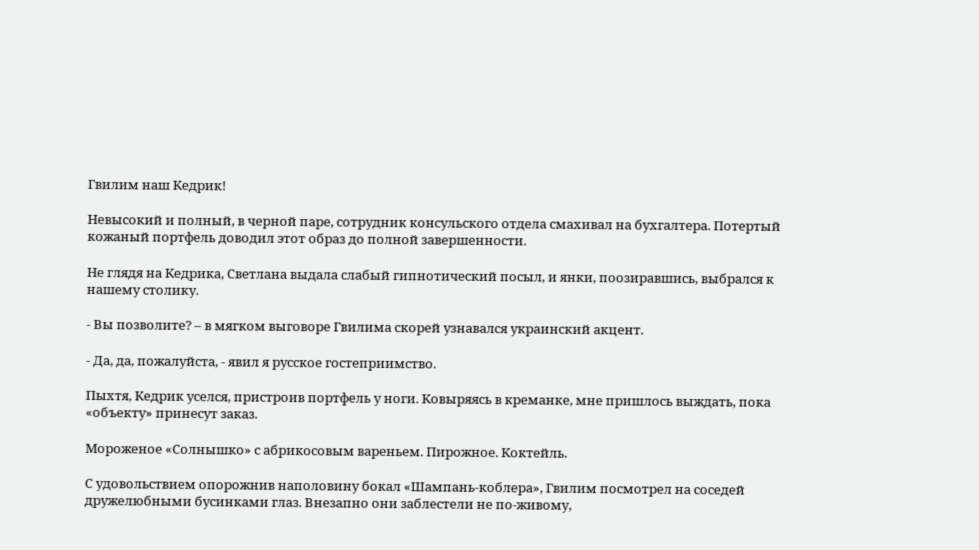Гвилим наш Кедрик!

Невысокий и полный, в черной паре, сотрудник консульского отдела смахивал на бухгалтера. Потертый кожаный портфель доводил этот образ до полной завершенности.

Не глядя на Кедрика, Светлана выдала слабый гипнотический посыл, и янки, поозиравшись, выбрался к нашему столику.

- Вы позволите? – в мягком выговоре Гвилима скорей узнавался украинский акцент.

- Да, да, пожалуйста, - явил я русское гостеприимство.

Пыхтя, Кедрик уселся, пристроив портфель у ноги. Ковыряясь в креманке, мне пришлось выждать, пока «объекту» принесут заказ.

Мороженое «Солнышко» с абрикосовым вареньем. Пирожное. Коктейль.

С удовольствием опорожнив наполовину бокал «Шампань-коблера», Гвилим посмотрел на соседей дружелюбными бусинками глаз. Внезапно они заблестели не по-живому,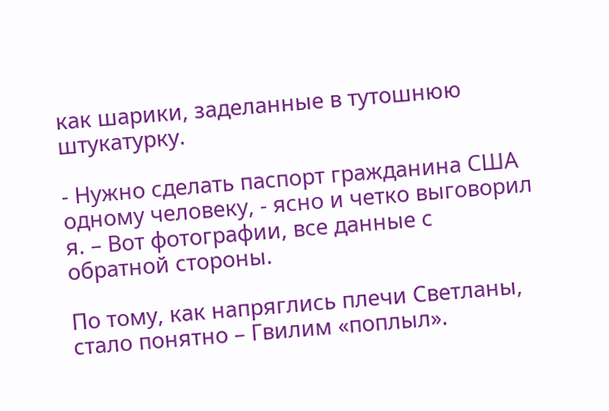как шарики, заделанные в тутошнюю штукатурку.

- Нужно сделать паспорт гражданина США одному человеку, - ясно и четко выговорил я. – Вот фотографии, все данные с обратной стороны.

По тому, как напряглись плечи Светланы, стало понятно – Гвилим «поплыл».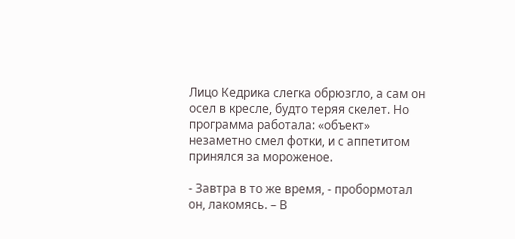Лицо Кедрика слегка обрюзгло, а сам он осел в кресле, будто теряя скелет. Но программа работала: «объект» незаметно смел фотки, и с аппетитом принялся за мороженое.

- Завтра в то же время, - пробормотал он, лакомясь. – В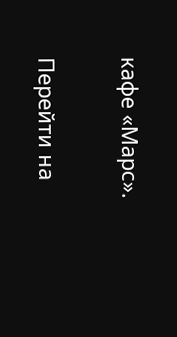кафе «Марс».

Перейти на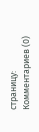страницу:
Комментариев (0)